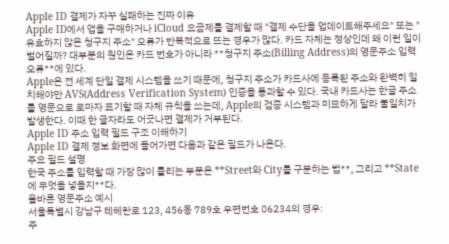Apple ID 결제가 자꾸 실패하는 진짜 이유
Apple ID에서 앱을 구매하거나 iCloud 요금제를 결제할 때 "결제 수단을 업데이트해주세요" 또는 "유효하지 않은 청구지 주소" 오류가 반복적으로 뜨는 경우가 많다. 카드 자체는 정상인데 왜 이런 일이 벌어질까? 대부분의 원인은 카드 번호가 아니라 **청구지 주소(Billing Address)의 영문주소 입력 오류**에 있다.
Apple은 전 세계 단일 결제 시스템을 쓰기 때문에, 청구지 주소가 카드사에 등록된 주소와 완벽히 일치해야만 AVS(Address Verification System) 인증을 통과할 수 있다. 국내 카드사는 한글 주소를 영문으로 로마자 표기할 때 자체 규칙을 쓰는데, Apple의 검증 시스템과 미묘하게 달라 불일치가 발생한다. 이때 한 글자라도 어긋나면 결제가 거부된다.
Apple ID 주소 입력 필드 구조 이해하기
Apple ID 결제 정보 화면에 들어가면 다음과 같은 필드가 나온다.
주요 필드 설명
한국 주소를 입력할 때 가장 많이 틀리는 부분은 **Street와 City를 구분하는 법**, 그리고 **State에 무엇을 넣을지**다.
올바른 영문주소 예시
서울특별시 강남구 테헤란로 123, 456동 789호 우편번호 06234의 경우:
주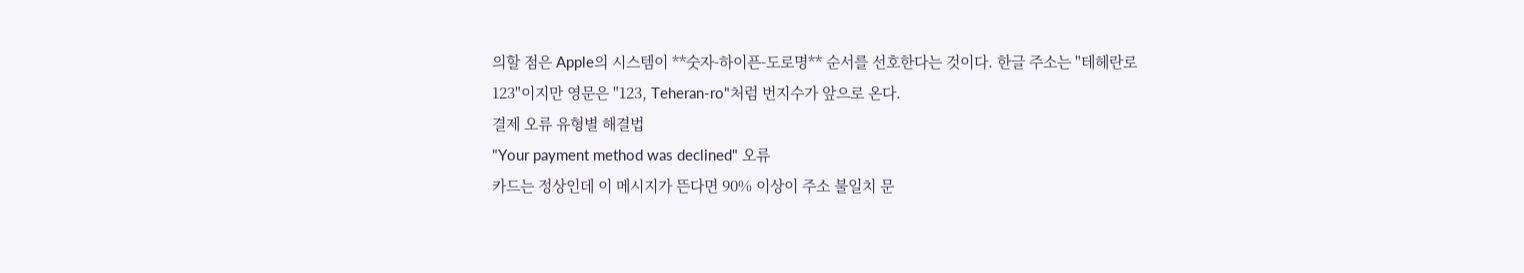의할 점은 Apple의 시스템이 **숫자-하이픈-도로명** 순서를 선호한다는 것이다. 한글 주소는 "테헤란로 123"이지만 영문은 "123, Teheran-ro"처럼 번지수가 앞으로 온다.
결제 오류 유형별 해결법
"Your payment method was declined" 오류
카드는 정상인데 이 메시지가 뜬다면 90% 이상이 주소 불일치 문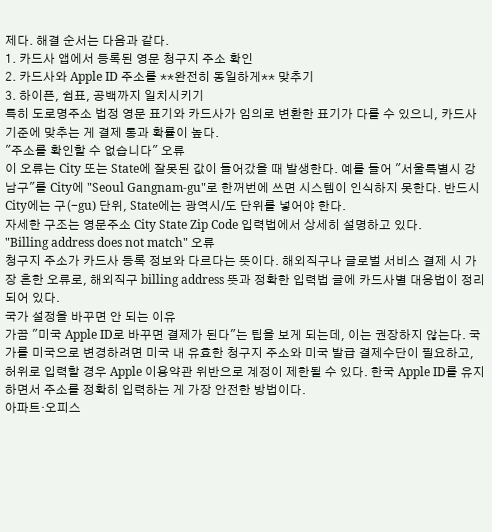제다. 해결 순서는 다음과 같다.
1. 카드사 앱에서 등록된 영문 청구지 주소 확인
2. 카드사와 Apple ID 주소를 **완전히 동일하게** 맞추기
3. 하이픈, 쉼표, 공백까지 일치시키기
특히 도로명주소 법정 영문 표기와 카드사가 임의로 변환한 표기가 다를 수 있으니, 카드사 기준에 맞추는 게 결제 통과 확률이 높다.
"주소를 확인할 수 없습니다" 오류
이 오류는 City 또는 State에 잘못된 값이 들어갔을 때 발생한다. 예를 들어 "서울특별시 강남구"를 City에 "Seoul Gangnam-gu"로 한꺼번에 쓰면 시스템이 인식하지 못한다. 반드시 City에는 구(-gu) 단위, State에는 광역시/도 단위를 넣어야 한다.
자세한 구조는 영문주소 City State Zip Code 입력법에서 상세히 설명하고 있다.
"Billing address does not match" 오류
청구지 주소가 카드사 등록 정보와 다르다는 뜻이다. 해외직구나 글로벌 서비스 결제 시 가장 흔한 오류로, 해외직구 billing address 뜻과 정확한 입력법 글에 카드사별 대응법이 정리되어 있다.
국가 설정을 바꾸면 안 되는 이유
가끔 "미국 Apple ID로 바꾸면 결제가 된다"는 팁을 보게 되는데, 이는 권장하지 않는다. 국가를 미국으로 변경하려면 미국 내 유효한 청구지 주소와 미국 발급 결제수단이 필요하고, 허위로 입력할 경우 Apple 이용약관 위반으로 계정이 제한될 수 있다. 한국 Apple ID를 유지하면서 주소를 정확히 입력하는 게 가장 안전한 방법이다.
아파트·오피스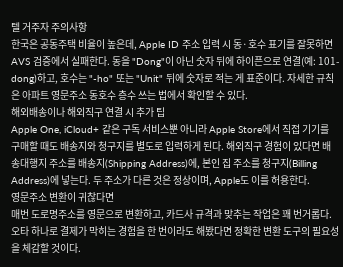텔 거주자 주의사항
한국은 공동주택 비율이 높은데, Apple ID 주소 입력 시 동·호수 표기를 잘못하면 AVS 검증에서 실패한다. 동을 "Dong"이 아닌 숫자 뒤에 하이픈으로 연결(예: 101-dong)하고, 호수는 "-ho" 또는 "Unit" 뒤에 숫자로 적는 게 표준이다. 자세한 규칙은 아파트 영문주소 동호수 층수 쓰는 법에서 확인할 수 있다.
해외배송이나 해외직구 연결 시 추가 팁
Apple One, iCloud+ 같은 구독 서비스뿐 아니라 Apple Store에서 직접 기기를 구매할 때도 배송지와 청구지를 별도로 입력하게 된다. 해외직구 경험이 있다면 배송대행지 주소를 배송지(Shipping Address)에, 본인 집 주소를 청구지(Billing Address)에 넣는다. 두 주소가 다른 것은 정상이며, Apple도 이를 허용한다.
영문주소 변환이 귀찮다면
매번 도로명주소를 영문으로 변환하고, 카드사 규격과 맞추는 작업은 꽤 번거롭다. 오타 하나로 결제가 막히는 경험을 한 번이라도 해봤다면 정확한 변환 도구의 필요성을 체감할 것이다.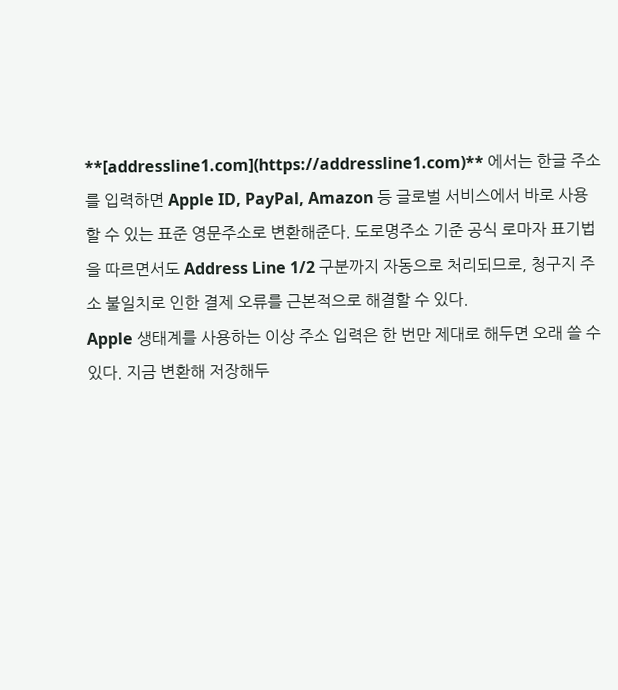**[addressline1.com](https://addressline1.com)** 에서는 한글 주소를 입력하면 Apple ID, PayPal, Amazon 등 글로벌 서비스에서 바로 사용할 수 있는 표준 영문주소로 변환해준다. 도로명주소 기준 공식 로마자 표기법을 따르면서도 Address Line 1/2 구분까지 자동으로 처리되므로, 청구지 주소 불일치로 인한 결제 오류를 근본적으로 해결할 수 있다.
Apple 생태계를 사용하는 이상 주소 입력은 한 번만 제대로 해두면 오래 쓸 수 있다. 지금 변환해 저장해두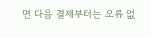면 다음 결제부터는 오류 없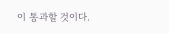이 통과할 것이다.